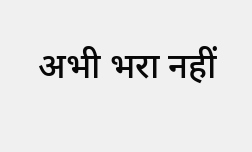अभी भरा नहीं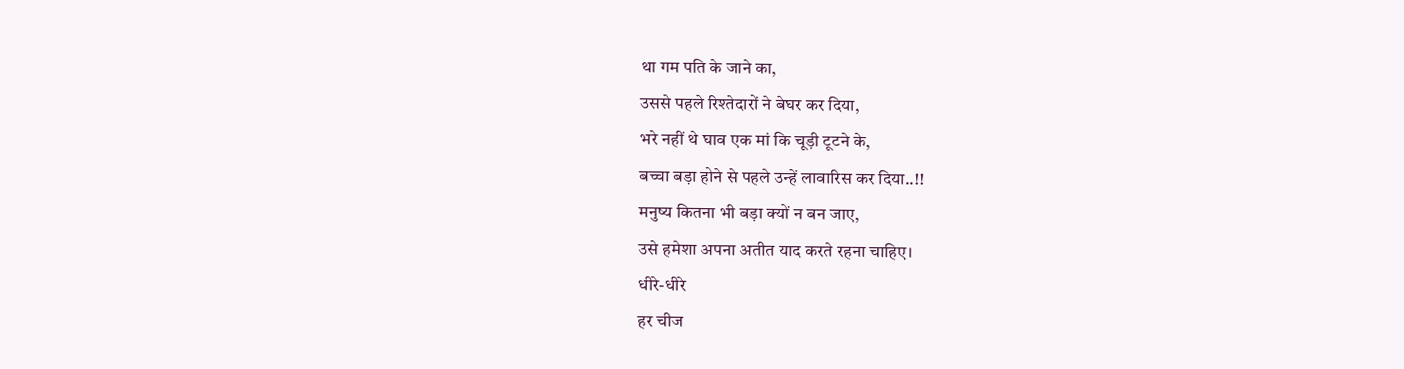था गम पति के जाने का,
उससे पहले रिश्तेदारों ने बेघर कर दिया,
भरे नहीं थे घाव एक मां कि चूड़ी टूटने के,
बच्चा बड़ा होने से पहले उन्हें लावारिस कर दिया..!!
मनुष्य कितना भी बड़ा क्यों न बन जाए,
उसे हमेशा अपना अतीत याद करते रहना चाहिए।
धीरे-धीरे
हर चीज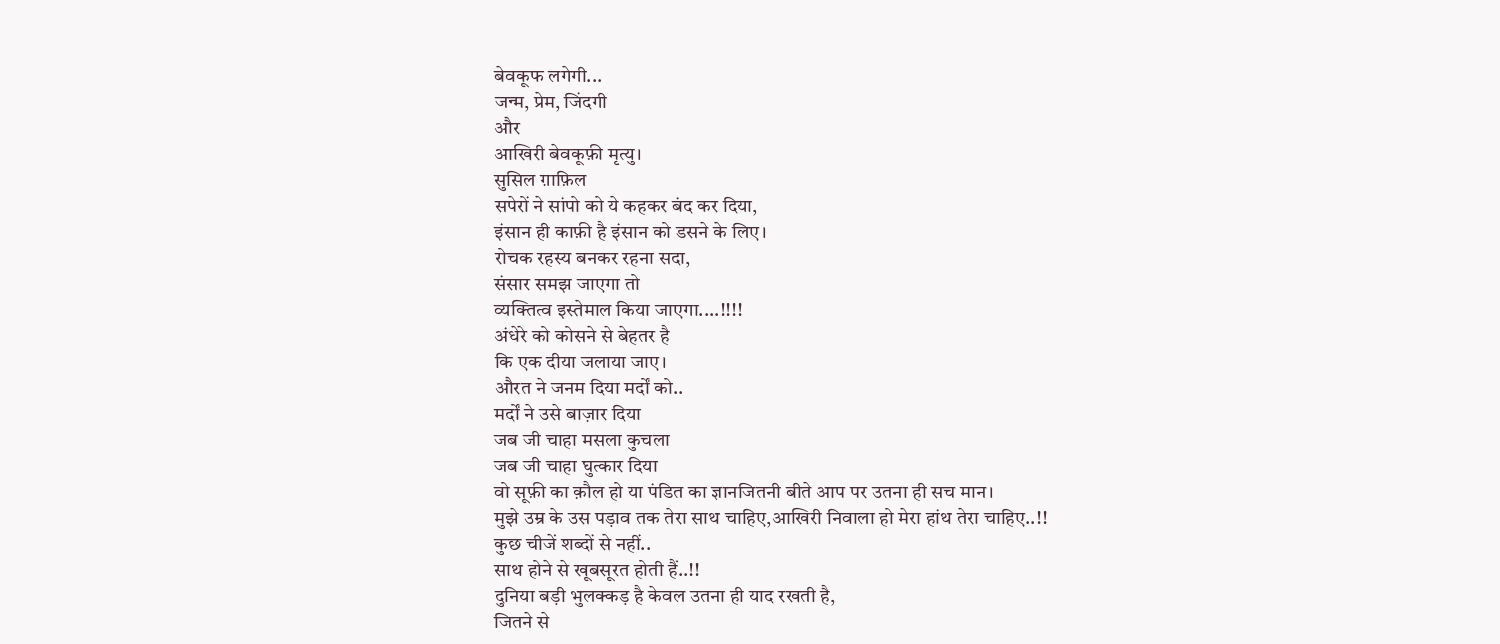बेवकूफ लगेगी...
जन्म, प्रेम, जिंदगी
और
आखिरी बेवकूफ़ी मृत्यु।
सुसिल ग़ाफ़िल
सपेरों ने सांपो को ये कहकर बंद कर दिया,
इंसान ही काफ़ी है इंसान को डसने के लिए।
रोचक रहस्य बनकर रहना सदा,
संसार समझ जाएगा तो
व्यक्तित्व इस्तेमाल किया जाएगा....!!!!
अंधेरे को कोसने से बेहतर है
कि एक दीया जलाया जाए।
औरत ने जनम दिया मर्दों को..
मर्दों ने उसे बाज़ार दिया
जब जी चाहा मसला कुचला
जब जी चाहा घुत्कार दिया
वो सूफ़ी का क़ौल हो या पंडित का ज्ञानजितनी बीते आप पर उतना ही सच मान।
मुझे उम्र के उस पड़ाव तक तेरा साथ चाहिए,आखिरी निवाला हो मेरा हांथ तेरा चाहिए..!!
कुछ चीजें शब्दों से नहीं..
साथ होने से खूबसूरत होती हैं..!!
दुनिया बड़ी भुलक्कड़ है केवल उतना ही याद रखती है,
जितने से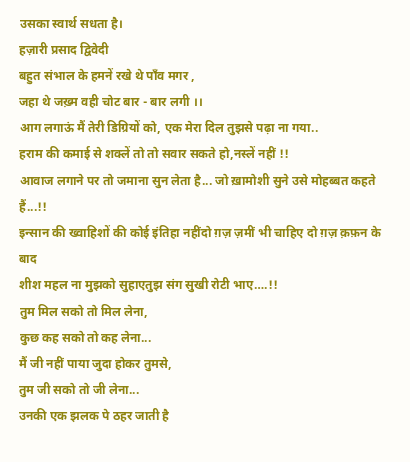उसका स्वार्थ सधता है।
हज़ारी प्रसाद द्विवेदी
बहुत संभाल के हमनें रखे थे पाँव मगर ,
जहा थे जख़्म वही चोट बार - बार लगी ।।
आग लगाऊं मैं तेरी डिग्रियों को, एक मेरा दिल तुझसे पढ़ा ना गया..
हराम की कमाई से शक्लें तो तो सवार सकते हो,नस्लें नहीं !!
आवाज लगाने पर तो जमाना सुन लेता है... जो ख़ामोशी सुने उसे मोहब्बत कहते हैं...!!
इन्सान की ख्वाहिशों की कोई इंतिहा नहींदो ग़ज़ ज़मीं भी चाहिए दो ग़ज़ क़फ़न के बाद
शीश महल ना मुझको सुहाएतुझ संग सुखी रोटी भाए….!!
तुम मिल सको तो मिल लेना,
कुछ कह सको तो कह लेना...
मैं जी नहीं पाया जुदा होकर तुमसे,
तुम जी सको तो जी लेना...
उनकी एक झलक पे ठहर जाती है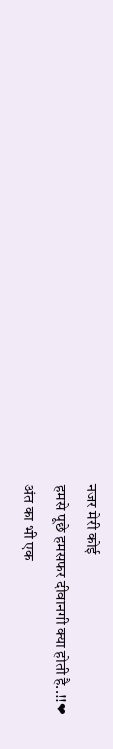नजर मेरी कोई
हमसे पूछे हमसफर दीवानगी क्या होती है..!!❤
अंत का भी एक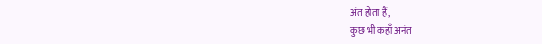अंत होता हैं,
कुछ भी कहाँ अनंत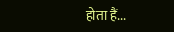होता हैं...